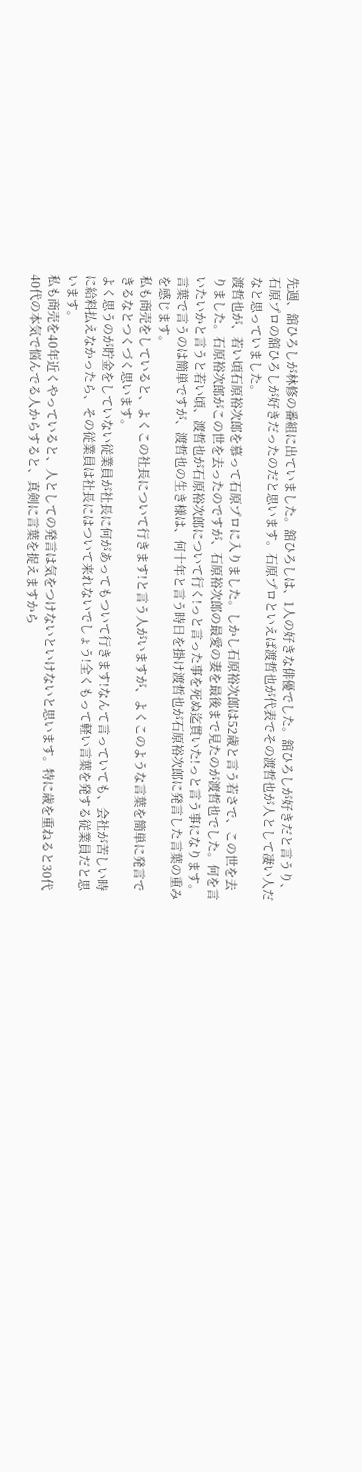先週、舘ひろしが林修の番組に出ていました。舘ひろしは、1人の好きな俳優でした。舘ひろしが好きだと言うり、石原プロの舘ひろしが好きだったのだと思います。石原プロといえば渡哲也が代表でその渡哲也が人として凄い人だなと思っていました。
渡哲也が、若い頃石原裕次郎を慕って石原プロに入りました。しかし石原裕次郎は52歳と言う若さで、この世を去りました。石原裕次郎がこの世を去ったのですが、石原裕次郎の最愛の妻を最後まで見たのが渡哲也でした。何を言いたいかと言うと若い頃、渡哲也が石原裕次郎について行く!っと言った事を死ぬ迄貫いた!っと言う事になります。言葉で言うのは簡単ですが、渡哲也の生き様は、何十年と言う時日を掛け渡哲也が石原裕次郎に発言した言葉の重みを感じます。
私も商売をしていると、よくこの社長について行きます!と言う人がいますが、よくこのような言葉を簡単に発言できるなとつくづく思います。
よく思うのが貯金をしていない従業員が社長に何があってもついて行きます!なんて言っていても、会社が苦しい時に給料払えなかったら、その従業員は社長にはついて来れないでしょう!全くもって軽い言葉を発する従業員だと思います。
私も商売を40年近くやっていると、人としての発言は気をつけないといけないと思います。特に歳を重ねると30代40代の本気で悩んでる人からすると、真剣に言葉を捉えますから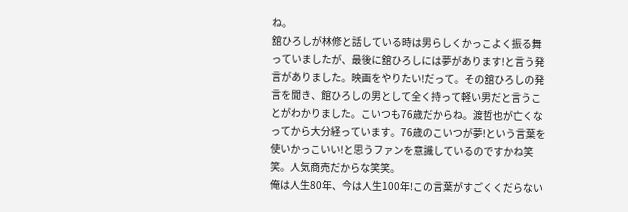ね。
舘ひろしが林修と話している時は男らしくかっこよく振る舞っていましたが、最後に舘ひろしには夢があります!と言う発言がありました。映画をやりたい!だって。その舘ひろしの発言を聞き、館ひろしの男として全く持って軽い男だと言うことがわかりました。こいつも76歳だからね。渡哲也が亡くなってから大分経っています。76歳のこいつが夢!という言葉を使いかっこいい!と思うファンを意識しているのですかね笑笑。人気商売だからな笑笑。
俺は人生80年、今は人生100年!この言葉がすごくくだらない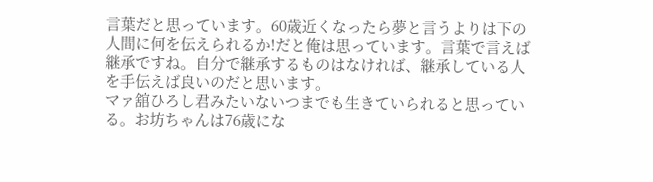言葉だと思っています。60歳近くなったら夢と言うよりは下の人間に何を伝えられるか!だと俺は思っています。言葉で言えば継承ですね。自分で継承するものはなければ、継承している人を手伝えば良いのだと思います。
マァ舘ひろし君みたいないつまでも生きていられると思っている。お坊ちゃんは76歳にな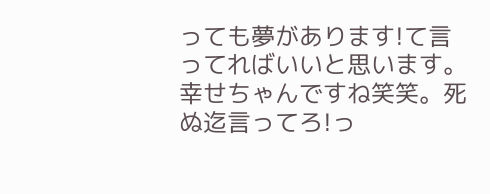っても夢があります!て言ってればいいと思います。幸せちゃんですね笑笑。死ぬ迄言ってろ!っ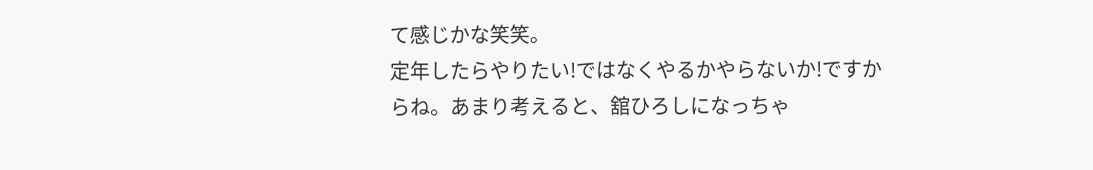て感じかな笑笑。
定年したらやりたい!ではなくやるかやらないか!ですからね。あまり考えると、舘ひろしになっちゃ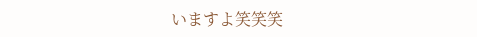いますよ笑笑笑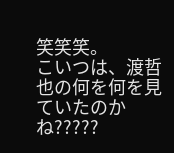笑笑笑。
こいつは、渡哲也の何を何を見ていたのかね?????